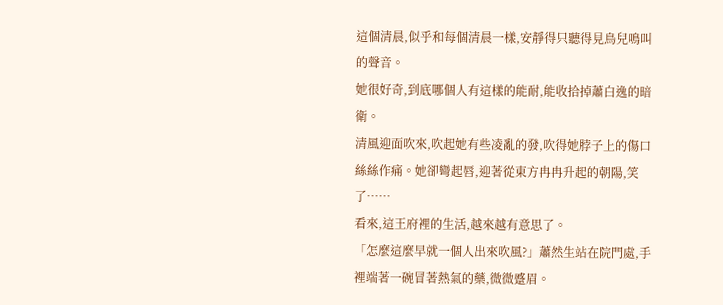這個清晨,似乎和每個清晨一樣,安靜得只聽得見鳥兒鳴叫的聲音。
她很好奇,到底哪個人有這樣的能耐,能收拾掉蕭白逸的暗衛。
清風迎面吹來,吹起她有些凌亂的發,吹得她脖子上的傷口絲絲作痛。她卻彎起唇,迎著從東方冉冉升起的朝陽,笑了……
看來,這王府裡的生活,越來越有意思了。
「怎麼這麼早就一個人出來吹風?」蕭然生站在院門處,手裡端著一碗冒著熱氣的藥,微微蹙眉。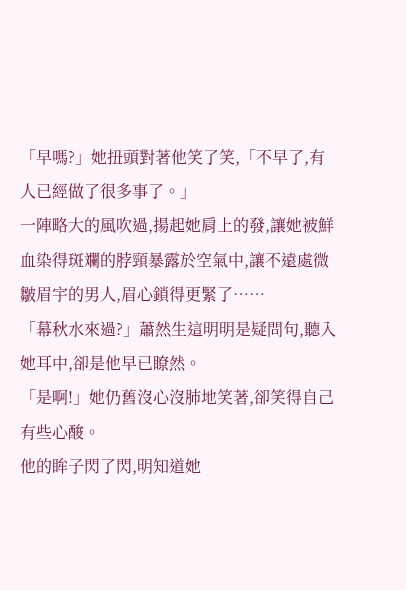「早嗎?」她扭頭對著他笑了笑,「不早了,有人已經做了很多事了。」
一陣略大的風吹過,揚起她肩上的發,讓她被鮮血染得斑斕的脖頸暴露於空氣中,讓不遠處微皺眉宇的男人,眉心鎖得更緊了……
「幕秋水來過?」蕭然生這明明是疑問句,聽入她耳中,卻是他早已瞭然。
「是啊!」她仍舊沒心沒肺地笑著,卻笑得自己有些心酸。
他的眸子閃了閃,明知道她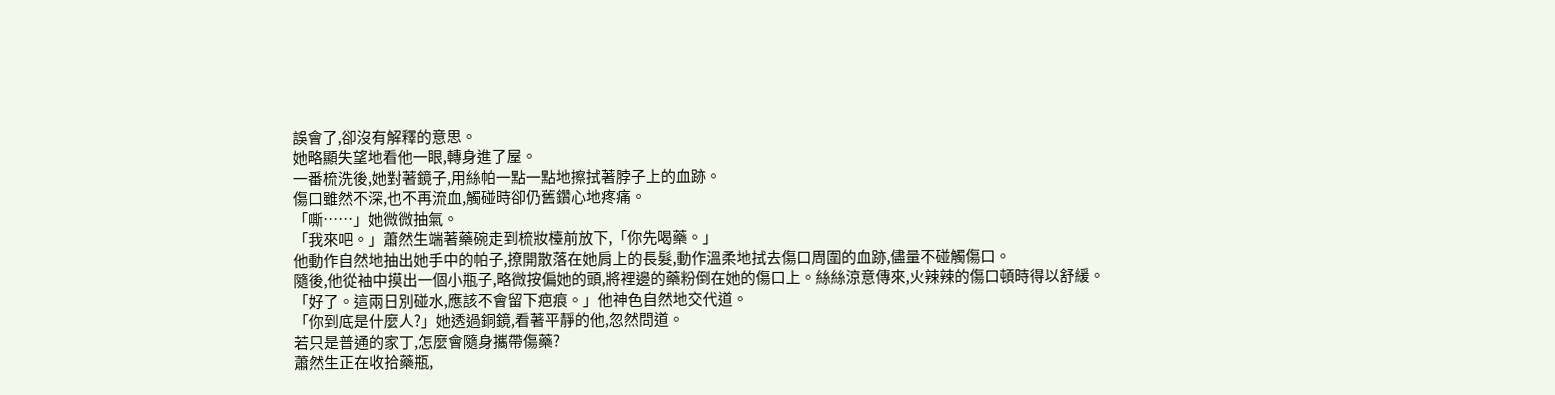誤會了,卻沒有解釋的意思。
她略顯失望地看他一眼,轉身進了屋。
一番梳洗後,她對著鏡子,用絲帕一點一點地擦拭著脖子上的血跡。
傷口雖然不深,也不再流血,觸碰時卻仍舊鑽心地疼痛。
「嘶……」她微微抽氣。
「我來吧。」蕭然生端著藥碗走到梳妝檯前放下,「你先喝藥。」
他動作自然地抽出她手中的帕子,撩開散落在她肩上的長髮,動作溫柔地拭去傷口周圍的血跡,儘量不碰觸傷口。
隨後,他從袖中摸出一個小瓶子,略微按偏她的頭,將裡邊的藥粉倒在她的傷口上。絲絲涼意傳來,火辣辣的傷口頓時得以舒緩。
「好了。這兩日別碰水,應該不會留下疤痕。」他神色自然地交代道。
「你到底是什麼人?」她透過銅鏡,看著平靜的他,忽然問道。
若只是普通的家丁,怎麼會隨身攜帶傷藥?
蕭然生正在收拾藥瓶,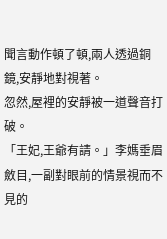聞言動作頓了頓,兩人透過銅鏡,安靜地對視著。
忽然,屋裡的安靜被一道聲音打破。
「王妃,王爺有請。」李媽垂眉斂目,一副對眼前的情景視而不見的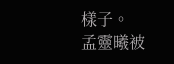樣子。
孟靈曦被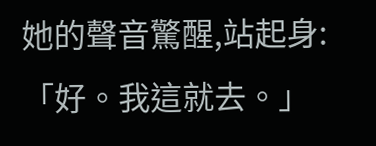她的聲音驚醒,站起身:「好。我這就去。」